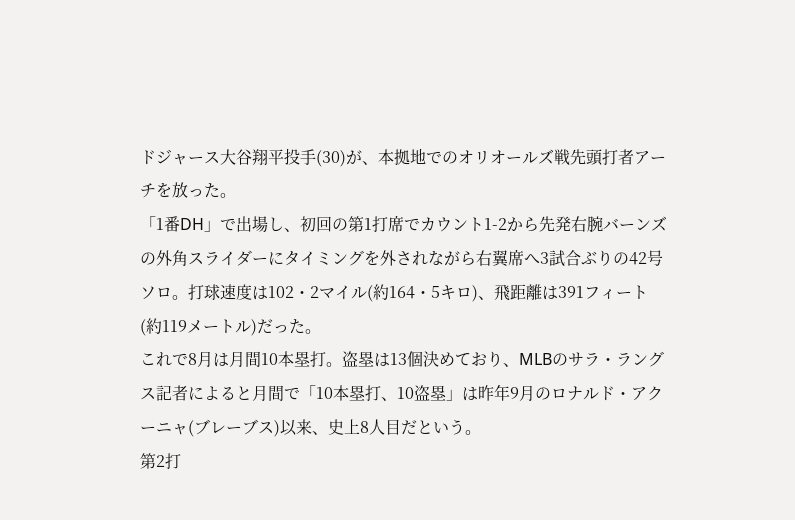ドジャース大谷翔平投手(30)が、本拠地でのオリオールズ戦先頭打者アーチを放った。
「1番DH」で出場し、初回の第1打席でカウント1-2から先発右腕バーンズの外角スライダーにタイミングを外されながら右翼席へ3試合ぶりの42号ソロ。打球速度は102・2マイル(約164・5キロ)、飛距離は391フィート(約119メートル)だった。
これで8月は月間10本塁打。盗塁は13個決めており、MLBのサラ・ラングス記者によると月間で「10本塁打、10盗塁」は昨年9月のロナルド・アクーニャ(ブレーブス)以来、史上8人目だという。
第2打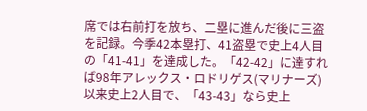席では右前打を放ち、二塁に進んだ後に三盗を記録。今季42本塁打、41盗塁で史上4人目の「41-41」を達成した。「42-42」に達すれば98年アレックス・ロドリゲス(マリナーズ)以来史上2人目で、「43-43」なら史上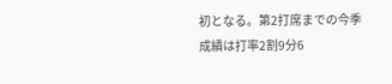初となる。第2打席までの今季成績は打率2割9分6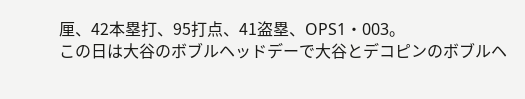厘、42本塁打、95打点、41盗塁、OPS1・003。
この日は大谷のボブルヘッドデーで大谷とデコピンのボブルヘ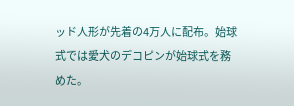ッド人形が先着の4万人に配布。始球式では愛犬のデコピンが始球式を務めた。